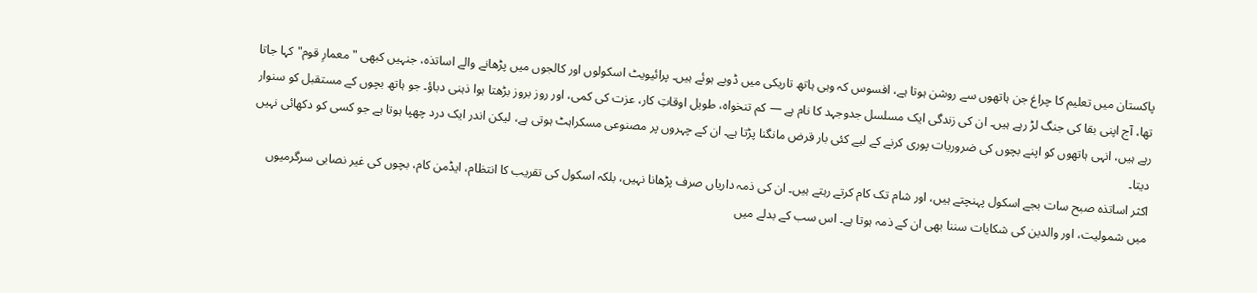پاکستان میں تعلیم کا چراغ جن ہاتھوں سے روشن ہوتا ہے، افسوس کہ وہی ہاتھ تاریکی میں ڈوبے ہوئے ہیں۔ پرائیویٹ اسکولوں اور کالجوں میں پڑھانے والے اساتذہ، جنہیں کبھی "معمارِ قوم" کہا جاتا تھا، آج اپنی بقا کی جنگ لڑ رہے ہیں۔ ان کی زندگی ایک مسلسل جدوجہد کا نام ہے — کم تنخواہ، طویل اوقاتِ کار، عزت کی کمی، اور روز بروز بڑھتا ہوا ذہنی دباؤ۔ جو ہاتھ بچوں کے مستقبل کو سنوار رہے ہیں، انہی ہاتھوں کو اپنے بچوں کی ضروریات پوری کرنے کے لیے کئی بار قرض مانگنا پڑتا ہے۔ ان کے چہروں پر مصنوعی مسکراہٹ ہوتی ہے، لیکن اندر ایک درد چھپا ہوتا ہے جو کسی کو دکھائی نہیں دیتا۔
اکثر اساتذہ صبح سات بجے اسکول پہنچتے ہیں، اور شام تک کام کرتے رہتے ہیں۔ ان کی ذمہ داریاں صرف پڑھانا نہیں، بلکہ اسکول کی تقریب کا انتظام، ایڈمن کام، بچوں کی غیر نصابی سرگرمیوں میں شمولیت، اور والدین کی شکایات سننا بھی ان کے ذمہ ہوتا ہے۔ اس سب کے بدلے میں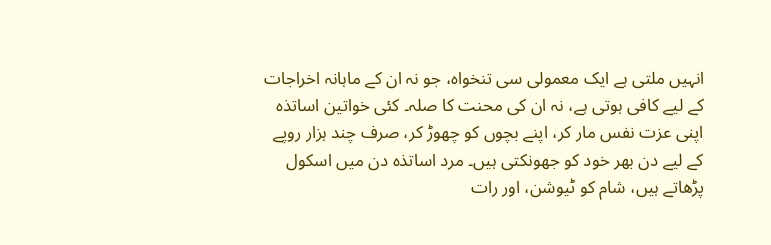انہیں ملتی ہے ایک معمولی سی تنخواہ، جو نہ ان کے ماہانہ اخراجات کے لیے کافی ہوتی ہے، نہ ان کی محنت کا صلہ۔ کئی خواتین اساتذہ اپنی عزت نفس مار کر، اپنے بچوں کو چھوڑ کر، صرف چند ہزار روپے کے لیے دن بھر خود کو جھونکتی ہیں۔ مرد اساتذہ دن میں اسکول پڑھاتے ہیں، شام کو ٹیوشن، اور رات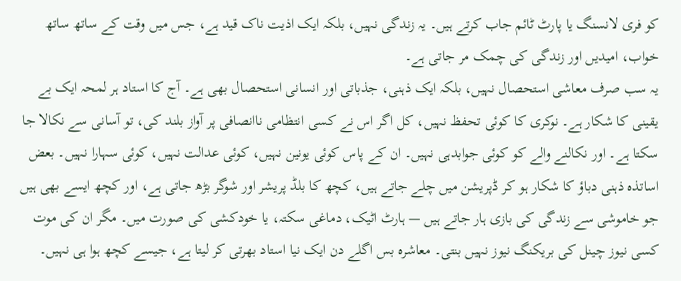کو فری لانسنگ یا پارٹ ٹائم جاب کرتے ہیں۔ یہ زندگی نہیں، بلکہ ایک اذیت ناک قید ہے، جس میں وقت کے ساتھ ساتھ خواب، امیدیں اور زندگی کی چمک مر جاتی ہے۔
یہ سب صرف معاشی استحصال نہیں، بلکہ ایک ذہنی، جذباتی اور انسانی استحصال بھی ہے۔ آج کا استاد ہر لمحہ ایک بے یقینی کا شکار ہے۔ نوکری کا کوئی تحفظ نہیں، کل اگر اس نے کسی انتظامی ناانصافی پر آواز بلند کی، تو آسانی سے نکالا جا سکتا ہے۔ اور نکالنے والے کو کوئی جوابدہی نہیں۔ ان کے پاس کوئی یونین نہیں، کوئی عدالت نہیں، کوئی سہارا نہیں۔ بعض اساتذہ ذہنی دباؤ کا شکار ہو کر ڈپریشن میں چلے جاتے ہیں، کچھ کا بلڈ پریشر اور شوگر بڑھ جاتی ہے، اور کچھ ایسے بھی ہیں جو خاموشی سے زندگی کی بازی ہار جاتے ہیں — ہارٹ اٹیک، دماغی سکتہ، یا خودکشی کی صورت میں۔ مگر ان کی موت کسی نیوز چینل کی بریکنگ نیوز نہیں بنتی۔ معاشرہ بس اگلے دن ایک نیا استاد بھرتی کر لیتا ہے، جیسے کچھ ہوا ہی نہیں۔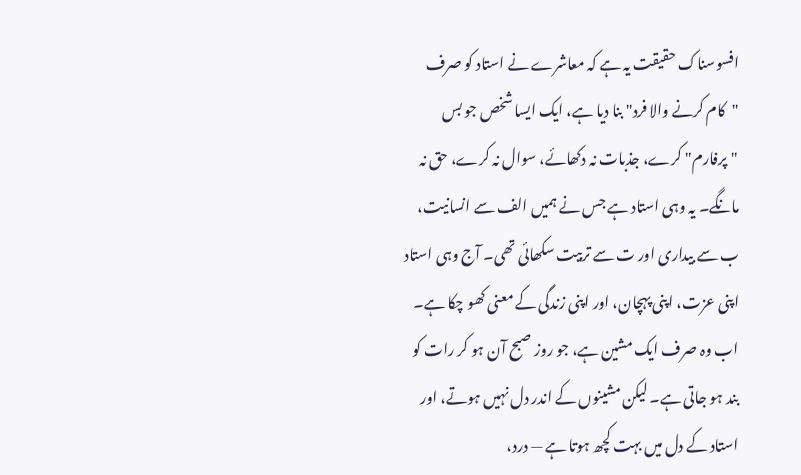افسوسناک حقیقت یہ ہے کہ معاشرے نے استاد کو صرف "کام کرنے والا فرد" بنا دیا ہے، ایک ایسا شخص جو بس "پرفارم" کرے، جذبات نہ دکھائے، سوال نہ کرے، حق نہ مانگے۔ یہ وہی استاد ہے جس نے ہمیں الف سے انسانیت، ب سے بیداری اور ت سے تربیت سکھائی تھی۔ آج وہی استاد اپنی عزت، اپنی پہچان، اور اپنی زندگی کے معنی کھو چکا ہے۔ اب وہ صرف ایک مشین ہے، جو روز صبح آن ہو کر رات کو بند ہو جاتی ہے۔ لیکن مشینوں کے اندر دل نہیں ہوتے، اور استاد کے دل میں بہت کچھ ہوتا ہے — درد،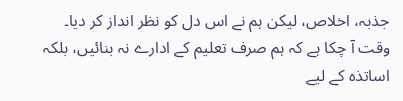جذبہ، اخلاص، لیکن ہم نے اس دل کو نظر انداز کر دیا۔
وقت آ چکا ہے کہ ہم صرف تعلیم کے ادارے نہ بنائیں، بلکہ اساتذہ کے لیے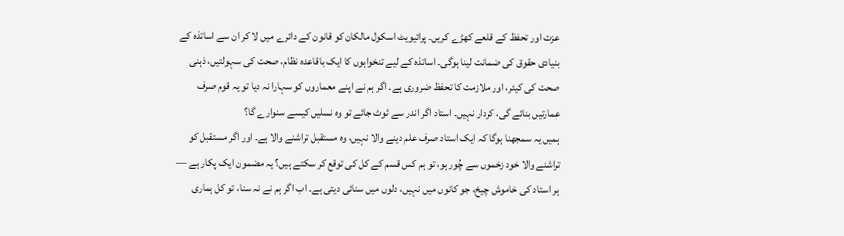عزت اور تحفظ کے قلعے کھڑے کریں۔ پرائیویٹ اسکول مالکان کو قانون کے دائرے میں لا کر ان سے اساتذہ کے بنیادی حقوق کی ضمانت لینا ہوگی۔ اساتذہ کے لیے تنخواہوں کا ایک باقاعدہ نظام، صحت کی سہولتیں، ذہنی صحت کی کیئر، اور ملازمت کا تحفظ ضروری ہے۔ اگر ہم نے اپنے معماروں کو سہارا نہ دیا تو یہ قوم صرف عمارتیں بنائے گی، کردار نہیں۔ استاد اگر اندر سے ٹوٹ جائے تو وہ نسلیں کیسے سنوارے گا؟
ہمیں یہ سمجھنا ہوگا کہ ایک استاد صرف علم دینے والا نہیں، وہ مستقبل تراشنے والا ہے۔ اور اگر مستقبل کو تراشنے والا خود زخموں سے چُور ہو، تو ہم کس قسم کے کل کی توقع کر سکتے ہیں؟ یہ مضمون ایک پکار ہے — ہر استاد کی خاموش چیخ، جو کانوں میں نہیں، دلوں میں سنائی دیتی ہے۔ اب اگر ہم نے نہ سنا، تو کل ہماری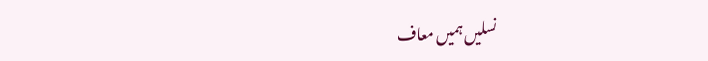نسلیں ہمیں معاف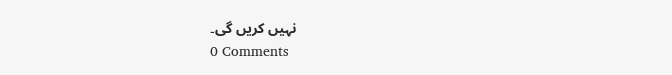نہیں کریں گی۔
0 Comments